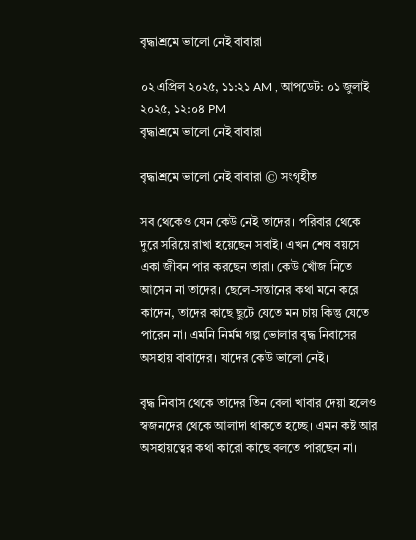বৃদ্ধাশ্রমে ভালো নেই বাবারা

০২ এপ্রিল ২০২৫, ১১:২১ AM , আপডেট: ০১ জুলাই ২০২৫, ১২:০৪ PM
বৃদ্ধাশ্রমে ভালো নেই বাবারা

বৃদ্ধাশ্রমে ভালো নেই বাবারা © সংগৃহীত

সব থেকেও যেন কেউ নেই তাদের। পরিবার থেকে দুরে সরিয়ে রাখা হয়েছেন সবাই। এখন শেষ বয়সে একা জীবন পার করছেন তারা। কেউ খোঁজ নিতে আসেন না তাদের। ছেলে-সন্তানের কথা মনে করে কাদেন, তাদের কাছে ছুটে যেতে মন চায় কিন্তু যেতে পারেন না। এমনি নির্মম গল্প ভোলার বৃদ্ধ নিবাসের অসহায় বাবাদের। যাদের কেউ ভালো নেই।

বৃদ্ধ নিবাস থেকে তাদের তিন বেলা খাবার দেয়া হলেও স্বজনদের থেকে আলাদা থাকতে হচ্ছে। এমন কষ্ট আর অসহায়ত্বের কথা কারো কাছে বলতে পারছেন না।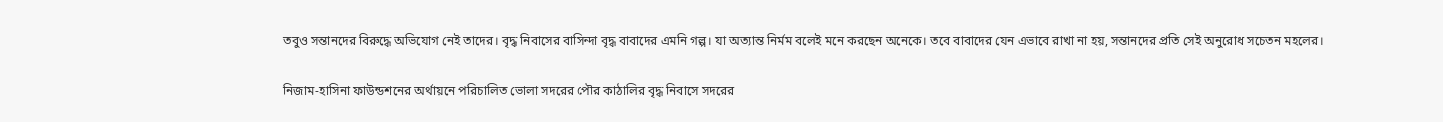তবুও সন্তানদের বিরুদ্ধে অভিযোগ নেই তাদের। বৃদ্ধ নিবাসের বাসিন্দা বৃদ্ধ বাবাদের এমনি গল্প। যা অত্যান্ত নির্মম বলেই মনে করছেন অনেকে। তবে বাবাদের যেন এভাবে রাখা না হয়, সন্তানদের প্রতি সেই অনুরোধ সচেতন মহলের।

নিজাম-হাসিনা ফাউন্ডশনের অর্থায়নে পরিচালিত ভোলা সদরের পৌর কাঠালির বৃদ্ধ নিবাসে সদরের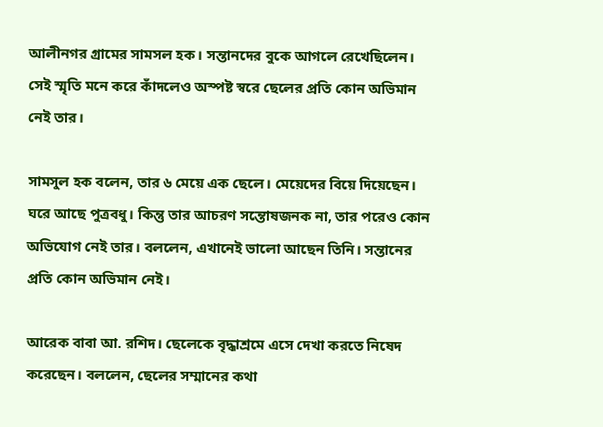আলীনগর গ্রামের সামসল হক। সন্তানদের বুকে আগলে রেখেছিলেন। সেই স্মৃতি মনে করে কাঁদলেও অস্পষ্ট স্বরে ছেলের প্রতি কোন অভিমান নেই তার।

সামসুল হক বলেন, তার ৬ মেয়ে এক ছেলে। মেয়েদের বিয়ে দিয়েছেন। ঘরে আছে পুত্রবধু। কিন্তু তার আচরণ সন্তোষজনক না, তার পরেও কোন অভিযোগ নেই তার। বললেন, এখানেই ভালো আছেন তিনি। সন্তানের প্রতি কোন অভিমান নেই।

আরেক বাবা আ. রশিদ। ছেলেকে বৃদ্ধাশ্রমে এসে দেখা করতে নিষেদ করেছেন। বললেন, ছেলের সম্মানের কথা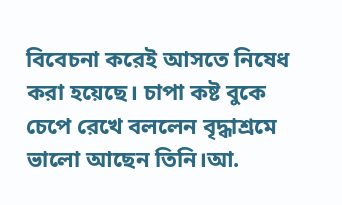বিবেচনা করেই আসতে নিষেধ করা হয়েছে। চাপা কষ্ট বুকে চেপে রেখে বললেন বৃদ্ধাশ্রমে ভালো আছেন তিনি।আ.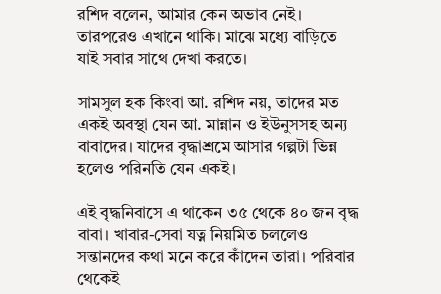রশিদ বলেন, আমার কেন অভাব নেই। তারপরেও এখানে থাকি। মাঝে মধ্যে বাড়িতে যাই সবার সাথে দেখা করতে।

সামসুল হক কিংবা আ. রশিদ নয়, তাদের মত  একই অবস্থা যেন আ. মান্নান ও ইউনুসসহ অন্য বাবাদের। যাদের বৃদ্ধাশ্রমে আসার গল্পটা ভিন্ন হলেও পরিনতি যেন একই।

এই বৃদ্ধনিবাসে এ থাকেন ৩৫ থেকে ৪০ জন বৃদ্ধ বাবা। খাবার-সেবা যত্ন নিয়মিত চললেও সন্তানদের কথা মনে করে কাঁদেন তারা। পরিবার থেকেই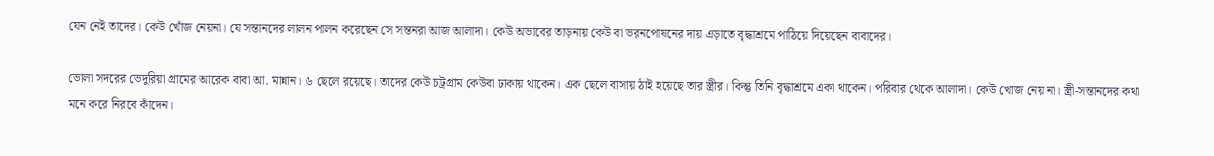যেন নেই তাদের। কেউ খোঁজ নেয়না। যে সন্তানদের লালন পালন করেছেন সে সন্তনরা আজ আলাদা। কেউ অভাবের তাড়নায় কেউ বা ভরনপোষনের দায় এড়াতে বৃদ্ধাশ্রমে পাঠিয়ে দিয়েছেন বাবাদের।

ভোলা সদরের ভেদুরিয়া গ্রামের আরেক বাবা আ. মান্নান। ৬ ছেলে রয়েছে। তাদের কেউ চট্রগ্রাম কেউবা ঢাকায় থাকেন। এক ছেলে বাসায় ঠাই হয়েছে তার স্ত্রীর। কিন্তু তিনি বৃদ্ধাশ্রমে একা থাকেন। পরিবার থেকে আলাদা। কেউ খোজ নেয় না। স্ত্রী-সন্তানদের কথা মনে করে নিরবে কাঁদেন।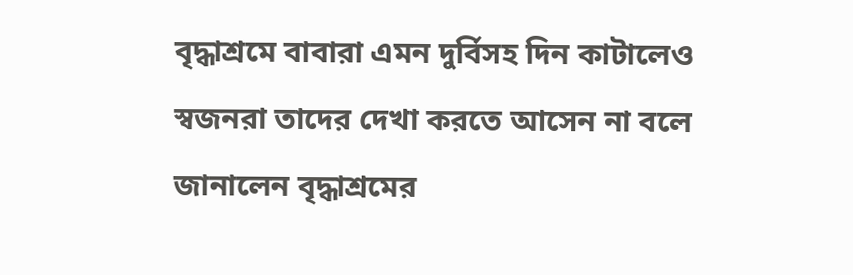বৃদ্ধাশ্রমে বাবারা এমন দুর্বিসহ দিন কাটালেও স্বজনরা তাদের দেখা করতে আসেন না বলে জানালেন বৃদ্ধাশ্রমের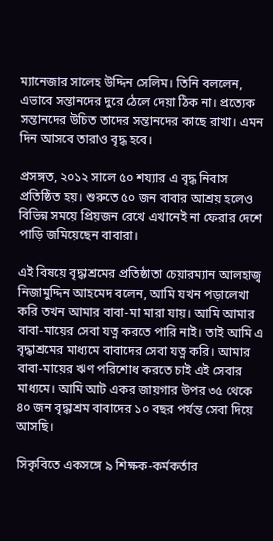ম্যানেজার সালেহ উদ্দিন সেলিম। তিনি বললেন, এভাবে সন্তানদের দুরে ঠেলে দেয়া ঠিক না। প্রত্যেক সন্তানদের উচিত তাদের সন্তানদের কাছে রাখা। এমন দিন আসবে তারাও বৃদ্ধ হবে।

প্রসঙ্গত, ২০১২ সালে ৫০ শয্যার এ বৃদ্ধ নিবাস প্রতিষ্ঠিত হয়। শুরুতে ৫০ জন বাবার আশ্রয় হলেও বিভিন্ন সময়ে প্রিয়জন রেখে এখানেই না ফেরার দেশে পাড়ি জমিয়েছেন বাবারা।

এই বিষয়ে বৃদ্ধাশ্রমের প্রতিষ্ঠাতা চেয়ারম্যান আলহাজ্ব নিজামুদ্দিন আহমেদ বলেন, আমি যখন পড়ালেখা করি তখন আমার বাবা-মা মারা যায়। আমি আমার বাবা-মায়ের সেবা যত্ন করতে পারি নাই। তাই আমি এ বৃদ্ধাশ্রমের মাধ্যমে বাবাদের সেবা যত্ন করি। আমার বাবা-মায়ের ঋণ পরিশোধ করতে চাই এই সেবার মাধ্যমে। আমি আট একর জায়গার উপর ৩৫ থেকে ৪০ জন বৃদ্ধাশ্রম বাবাদের ১০ বছর পর্যন্ত সেবা দিয়ে আসছি।

সিকৃবিতে একসঙ্গে ৯ শিক্ষক-কর্মকর্তার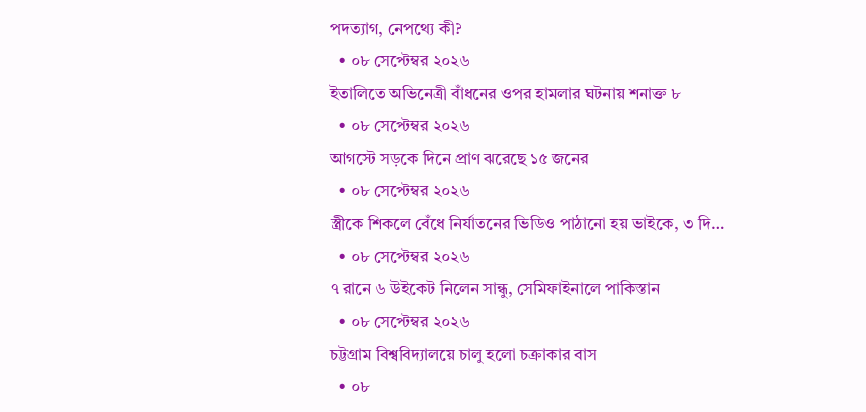পদত্যাগ, নেপথ্যে কী?
  • ০৮ সেপ্টেম্বর ২০২৬
ইতালিতে অভিনেত্রী বাঁধনের ওপর হামলার ঘটনায় শনাক্ত ৮
  • ০৮ সেপ্টেম্বর ২০২৬
আগস্টে সড়কে দিনে প্রাণ ঝরেছে ১৫ জনের
  • ০৮ সেপ্টেম্বর ২০২৬
স্ত্রীকে শিকলে বেঁধে নির্যাতনের ভিডিও পাঠানো হয় ভাইকে, ৩ দি…
  • ০৮ সেপ্টেম্বর ২০২৬
৭ রানে ৬ উইকেট নিলেন সান্ধু, সেমিফাইনালে পাকিস্তান
  • ০৮ সেপ্টেম্বর ২০২৬
চট্টগ্রাম বিশ্ববিদ্যালয়ে চালু হলো চক্রাকার বাস
  • ০৮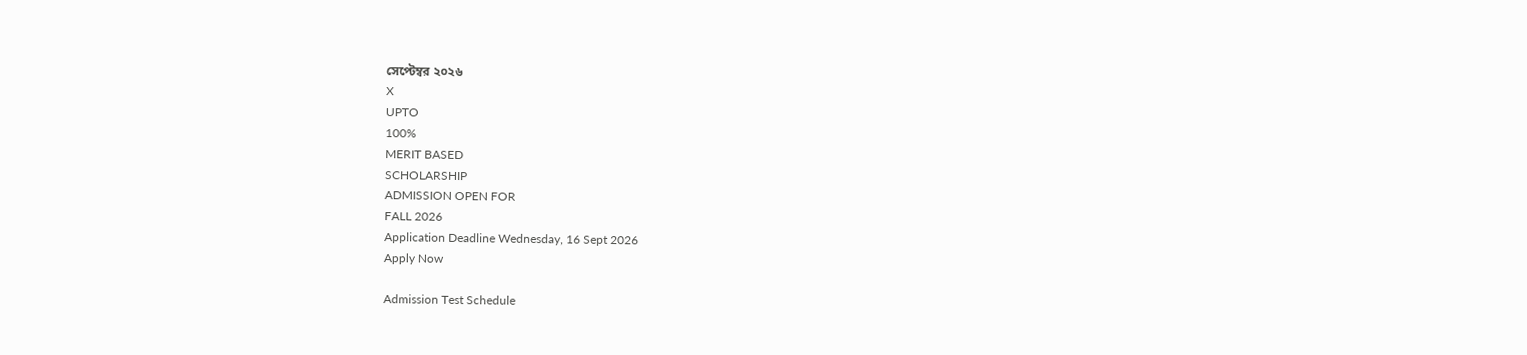সেপ্টেম্বর ২০২৬
X
UPTO
100%
MERIT BASED
SCHOLARSHIP
ADMISSION OPEN FOR
FALL 2026
Application Deadline Wednesday, 16 Sept 2026
Apply Now

Admission Test Schedule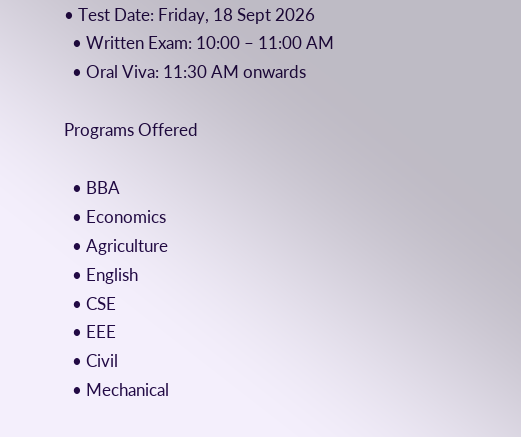• Test Date: Friday, 18 Sept 2026
  • Written Exam: 10:00 – 11:00 AM
  • Oral Viva: 11:30 AM onwards

Programs Offered

  • BBA
  • Economics
  • Agriculture
  • English
  • CSE
  • EEE
  • Civil
  • Mechanical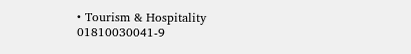• Tourism & Hospitality
01810030041-9